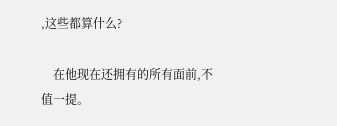,这些都算什么?

    在他现在还拥有的所有面前,不值一提。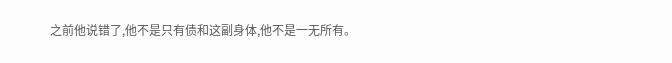之前他说错了,他不是只有债和这副身体,他不是一无所有。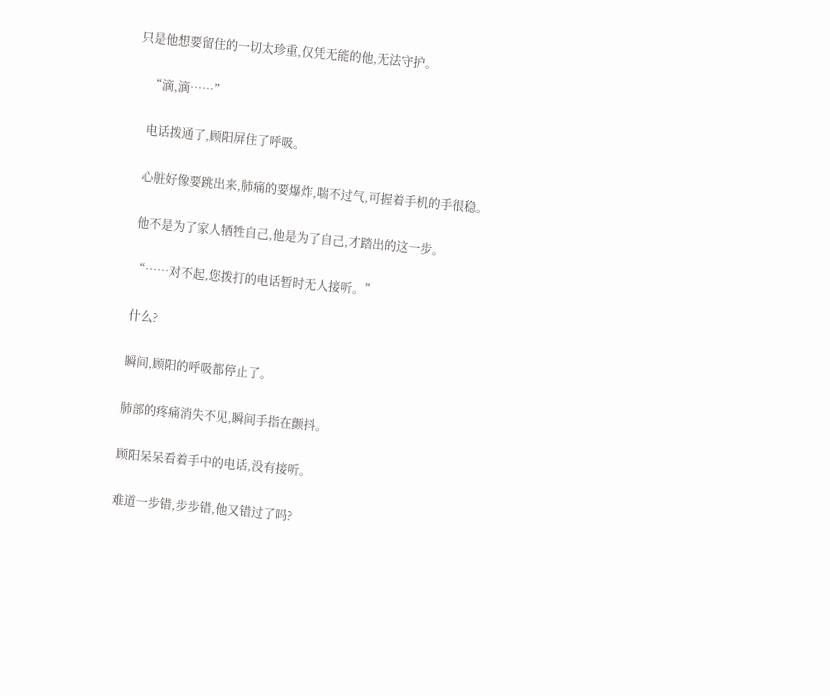只是他想要留住的一切太珍重,仅凭无能的他,无法守护。

    “滴,滴……”

    电话拨通了,顾阳屏住了呼吸。

    心脏好像要跳出来,肺痛的要爆炸,喘不过气,可握着手机的手很稳。

    他不是为了家人牺牲自己,他是为了自己,才踏出的这一步。

    “……对不起,您拨打的电话暂时无人接听。”

    什么?

    瞬间,顾阳的呼吸都停止了。

    肺部的疼痛消失不见,瞬间手指在颤抖。

    顾阳呆呆看着手中的电话,没有接听。

    难道一步错,步步错,他又错过了吗?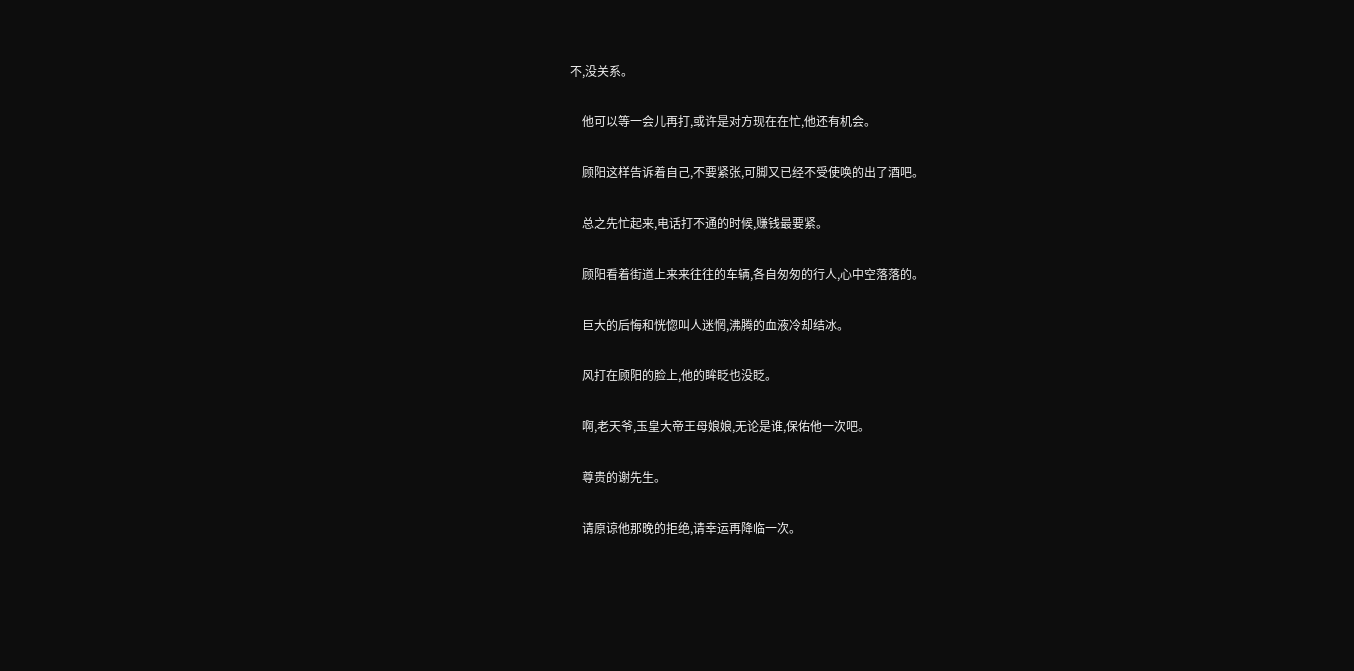不,没关系。

    他可以等一会儿再打,或许是对方现在在忙,他还有机会。

    顾阳这样告诉着自己,不要紧张,可脚又已经不受使唤的出了酒吧。

    总之先忙起来,电话打不通的时候,赚钱最要紧。

    顾阳看着街道上来来往往的车辆,各自匆匆的行人,心中空落落的。

    巨大的后悔和恍惚叫人迷惘,沸腾的血液冷却结冰。

    风打在顾阳的脸上,他的眸眨也没眨。

    啊,老天爷,玉皇大帝王母娘娘,无论是谁,保佑他一次吧。

    尊贵的谢先生。

    请原谅他那晚的拒绝,请幸运再降临一次。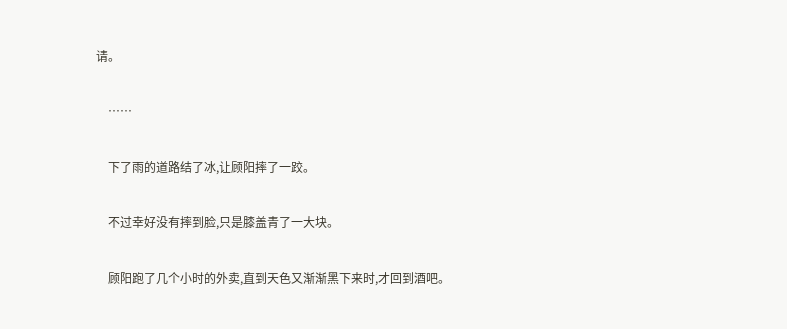请。

    ……

    下了雨的道路结了冰,让顾阳摔了一跤。

    不过幸好没有摔到脸,只是膝盖青了一大块。

    顾阳跑了几个小时的外卖,直到天色又渐渐黑下来时,才回到酒吧。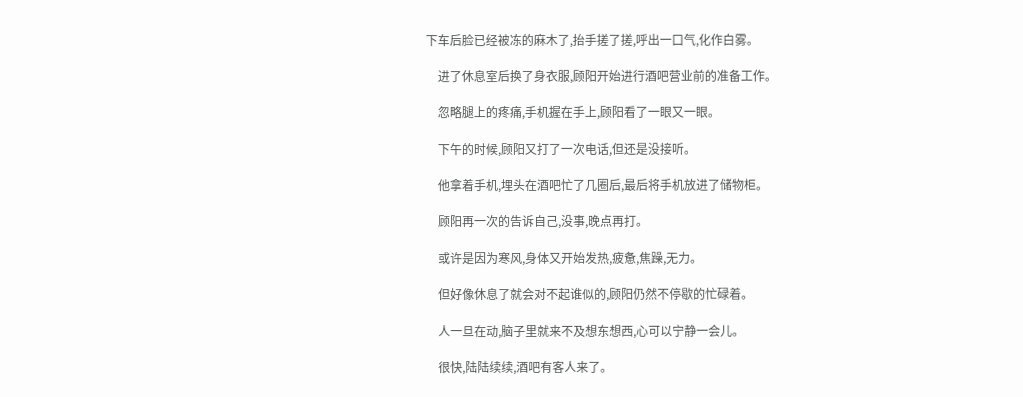下车后脸已经被冻的麻木了,抬手搓了搓,呼出一口气,化作白雾。

    进了休息室后换了身衣服,顾阳开始进行酒吧营业前的准备工作。

    忽略腿上的疼痛,手机握在手上,顾阳看了一眼又一眼。

    下午的时候,顾阳又打了一次电话,但还是没接听。

    他拿着手机,埋头在酒吧忙了几圈后,最后将手机放进了储物柜。

    顾阳再一次的告诉自己,没事,晚点再打。

    或许是因为寒风,身体又开始发热,疲惫,焦躁,无力。

    但好像休息了就会对不起谁似的,顾阳仍然不停歇的忙碌着。

    人一旦在动,脑子里就来不及想东想西,心可以宁静一会儿。

    很快,陆陆续续,酒吧有客人来了。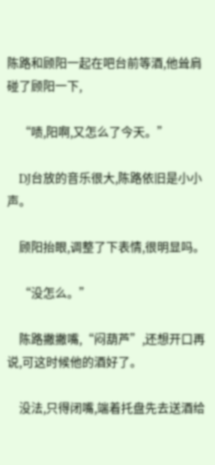陈路和顾阳一起在吧台前等酒,他耸肩碰了顾阳一下,

    “啧,阳啊,又怎么了今天。”

    DJ台放的音乐很大,陈路依旧是小小声。

    顾阳抬眼,调整了下表情,很明显吗。

    “没怎么。”

    陈路撇撇嘴,“闷葫芦”,还想开口再说,可这时候他的酒好了。

    没法,只得闭嘴,端着托盘先去送酒给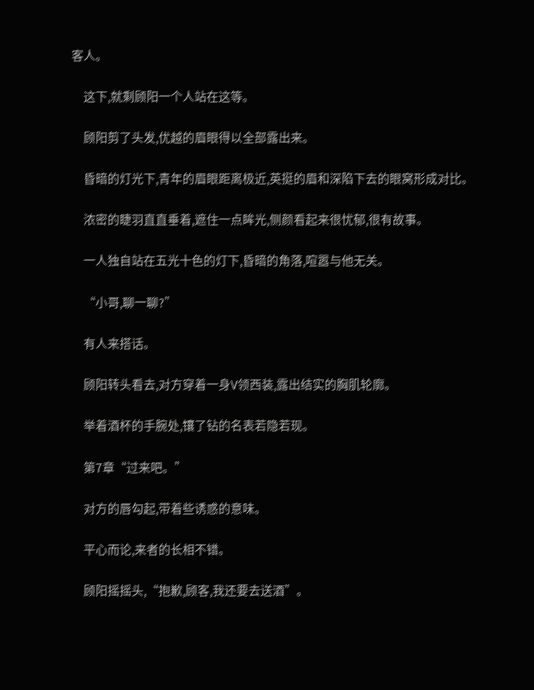客人。

    这下,就剩顾阳一个人站在这等。

    顾阳剪了头发,优越的眉眼得以全部露出来。

    昏暗的灯光下,青年的眉眼距离极近,英挺的眉和深陷下去的眼窝形成对比。

    浓密的睫羽直直垂着,遮住一点眸光,侧颜看起来很忧郁,很有故事。

    一人独自站在五光十色的灯下,昏暗的角落,喧嚣与他无关。

    “小哥,聊一聊?”

    有人来搭话。

    顾阳转头看去,对方穿着一身V领西装,露出结实的胸肌轮廓。

    举着酒杯的手腕处,镶了钻的名表若隐若现。

    第7章“过来吧。”

    对方的唇勾起,带着些诱惑的意味。

    平心而论,来者的长相不错。

    顾阳摇摇头,“抱歉,顾客,我还要去送酒”。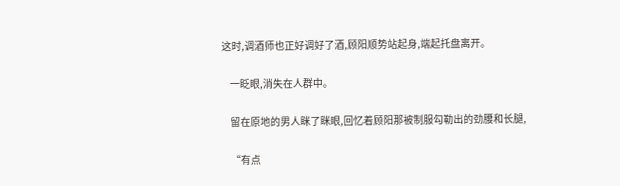这时,调酒师也正好调好了酒,顾阳顺势站起身,端起托盘离开。

    一眨眼,消失在人群中。

    留在原地的男人眯了眯眼,回忆着顾阳那被制服勾勒出的劲腰和长腿,

    “有点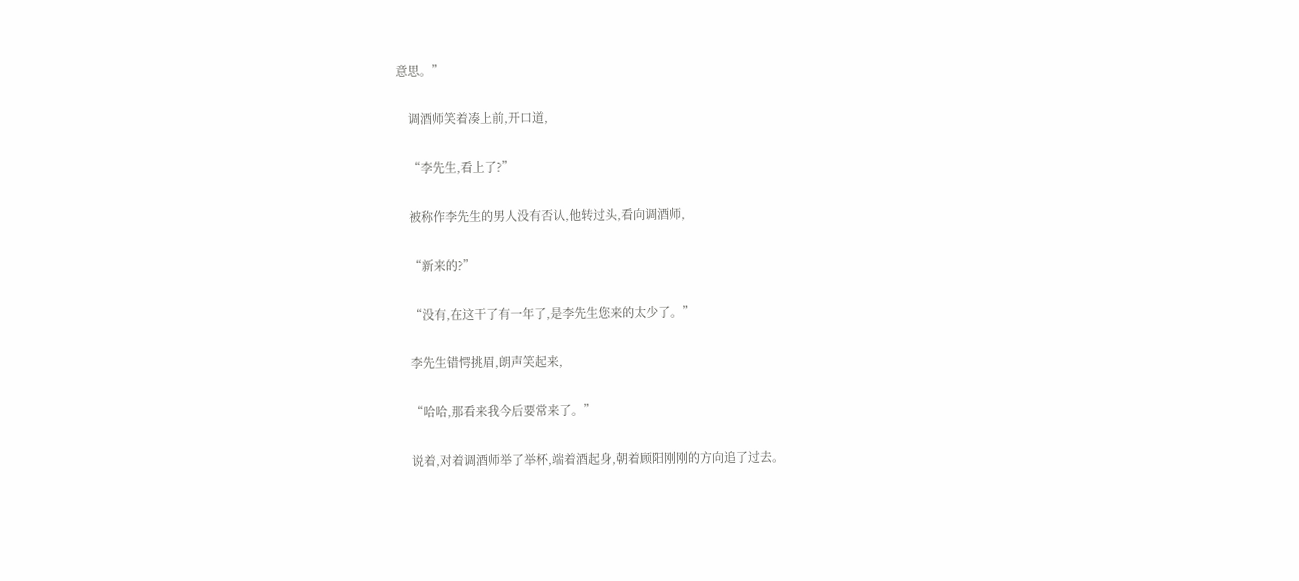意思。”

    调酒师笑着凑上前,开口道,

    “李先生,看上了?”

    被称作李先生的男人没有否认,他转过头,看向调酒师,

    “新来的?”

    “没有,在这干了有一年了,是李先生您来的太少了。”

    李先生错愕挑眉,朗声笑起来,

    “哈哈,那看来我今后要常来了。”

    说着,对着调酒师举了举杯,端着酒起身,朝着顾阳刚刚的方向追了过去。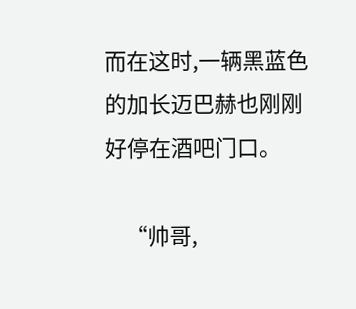而在这时,一辆黑蓝色的加长迈巴赫也刚刚好停在酒吧门口。

    “帅哥,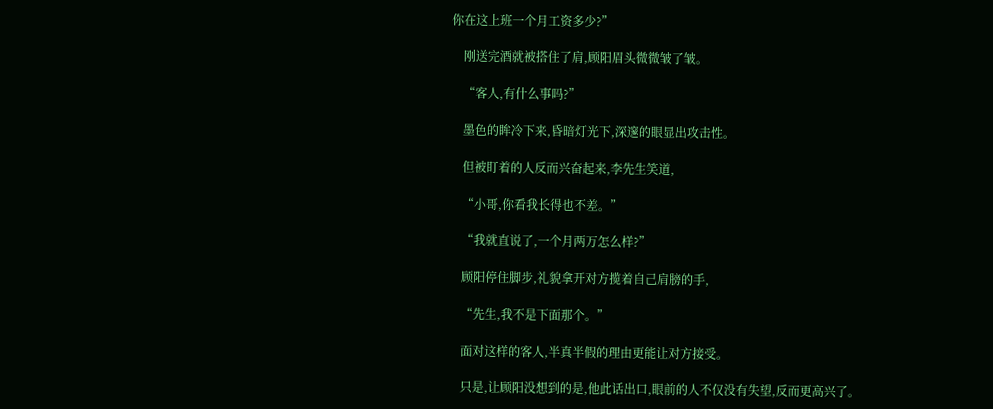你在这上班一个月工资多少?”

    刚送完酒就被搭住了肩,顾阳眉头微微皱了皱。

    “客人,有什么事吗?”

    墨色的眸冷下来,昏暗灯光下,深邃的眼显出攻击性。

    但被盯着的人反而兴奋起来,李先生笑道,

    “小哥,你看我长得也不差。”

    “我就直说了,一个月两万怎么样?”

    顾阳停住脚步,礼貌拿开对方揽着自己肩膀的手,

    “先生,我不是下面那个。”

    面对这样的客人,半真半假的理由更能让对方接受。

    只是,让顾阳没想到的是,他此话出口,眼前的人不仅没有失望,反而更高兴了。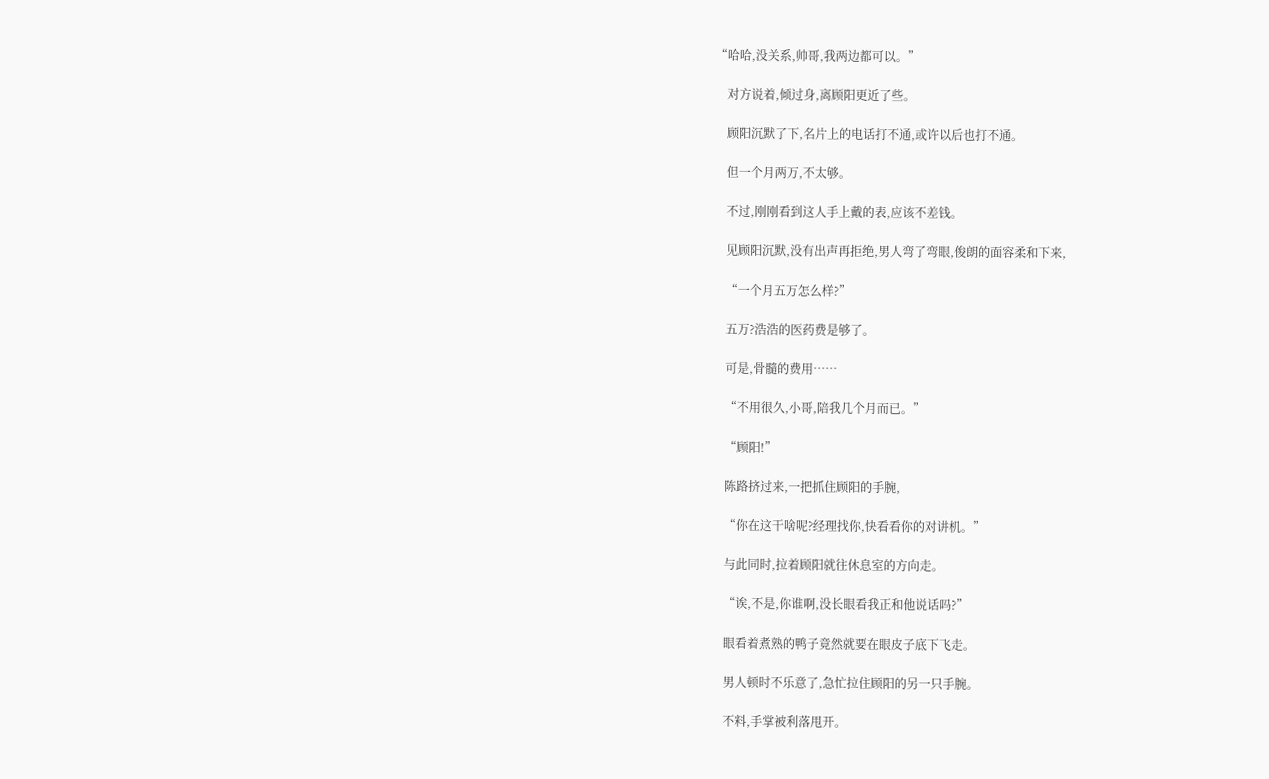“哈哈,没关系,帅哥,我两边都可以。”

    对方说着,倾过身,离顾阳更近了些。

    顾阳沉默了下,名片上的电话打不通,或许以后也打不通。

    但一个月两万,不太够。

    不过,刚刚看到这人手上戴的表,应该不差钱。

    见顾阳沉默,没有出声再拒绝,男人弯了弯眼,俊朗的面容柔和下来,

    “一个月五万怎么样?”

    五万?浩浩的医药费是够了。

    可是,骨髓的费用……

    “不用很久,小哥,陪我几个月而已。”

    “顾阳!”

    陈路挤过来,一把抓住顾阳的手腕,

    “你在这干啥呢?经理找你,快看看你的对讲机。”

    与此同时,拉着顾阳就往休息室的方向走。

    “诶,不是,你谁啊,没长眼看我正和他说话吗?”

    眼看着煮熟的鸭子竟然就要在眼皮子底下飞走。

    男人顿时不乐意了,急忙拉住顾阳的另一只手腕。

    不料,手掌被利落甩开。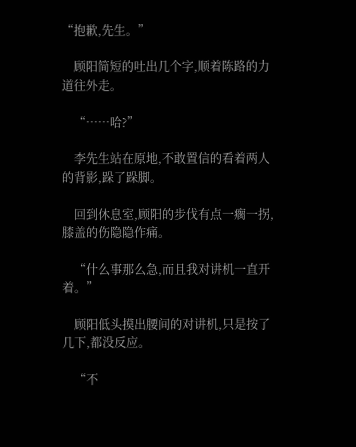“抱歉,先生。”

    顾阳简短的吐出几个字,顺着陈路的力道往外走。

    “……哈?”

    李先生站在原地,不敢置信的看着两人的背影,跺了跺脚。

    回到休息室,顾阳的步伐有点一瘸一拐,膝盖的伤隐隐作痛。

    “什么事那么急,而且我对讲机一直开着。”

    顾阳低头摸出腰间的对讲机,只是按了几下,都没反应。

    “不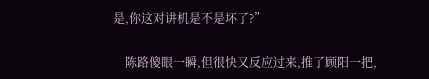是,你这对讲机是不是坏了?”

    陈路傻眼一瞬,但很快又反应过来,推了顾阳一把,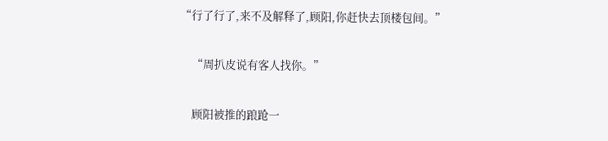“行了行了,来不及解释了,顾阳,你赶快去顶楼包间。”

    “周扒皮说有客人找你。”

    顾阳被推的踉跄一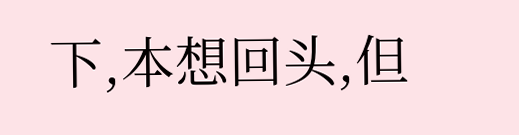下,本想回头,但